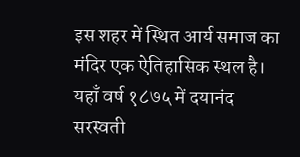इस शहर में स्थित आर्य समाज का मंदिर एक ऐतिहासिक स्थल है। यहाँ वर्ष १८७५ में दयानंद सरस्वती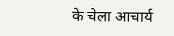के चेला आचार्य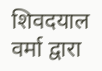शिवदयाल वर्मा द्वारा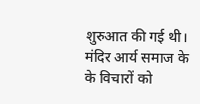शुरुआत की गई थी। मंदिर आर्य समाज के के विचारों को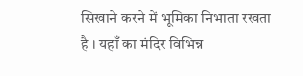सिखाने करने में भूमिका निभाता रखता है । यहाँ का मंदिर विभिन्न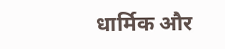धार्मिक और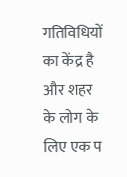गतिविधियों का केंद्र है और शहर के लोग के लिए एक प